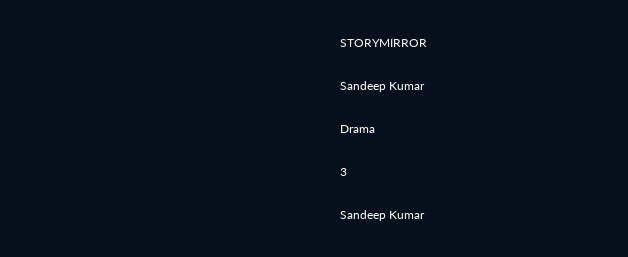STORYMIRROR

Sandeep Kumar

Drama

3

Sandeep Kumar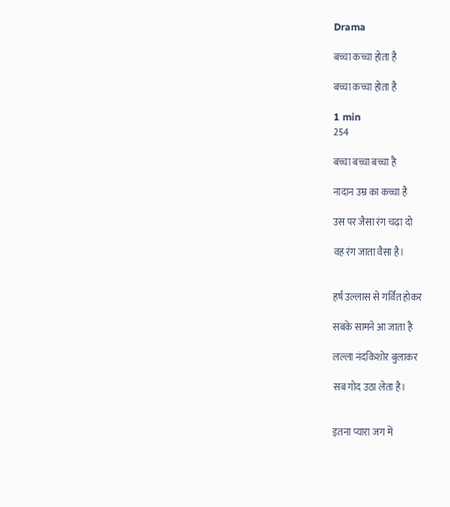Drama

बच्चा कच्चा होता है

बच्चा कच्चा होता है

1 min
254

बच्चा बच्चा बच्चा है

नादान उम्र का कच्चा है

उस पर जैसा रंग चढ़ा दो

वह रंग जाता वैसा है।


हर्ष उल्लास से गर्वित होकर

सबके सामने आ जाता है

लल्ला नंदकिशोर बुलाकर

सब गोद उठा लेता है।


इतना प्यारा जग में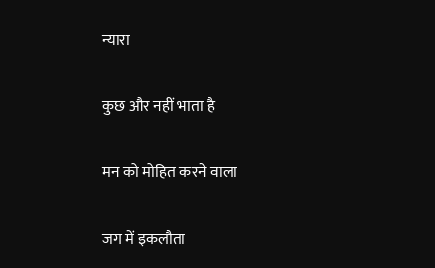न्यारा

कुछ और नहीं भाता है

मन को मोहित करने वाला

जग में इकलौता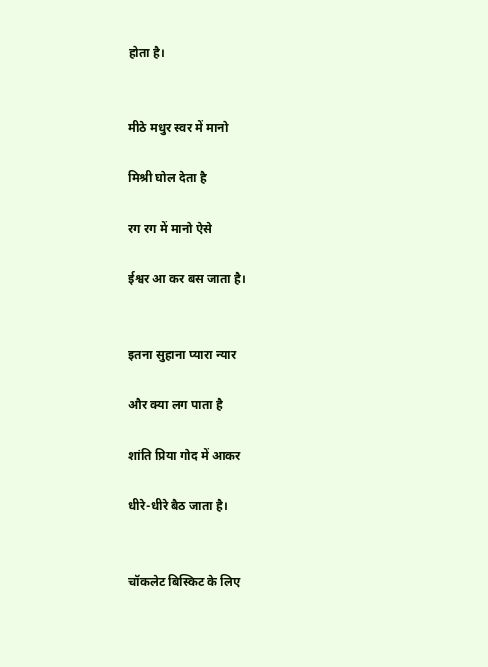होता है।


मीठे मधुर स्वर में मानो

मिश्री घोल देता है

रग रग में मानो ऐसे

ईश्वर आ कर बस जाता है।


इतना सुहाना प्यारा न्यार

और क्या लग पाता है

शांति प्रिया गोद में आकर

धीरे-धीरे बैठ जाता है।


चॉकलेट बिस्किट के लिए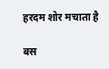हरदम शोर मचाता है

बस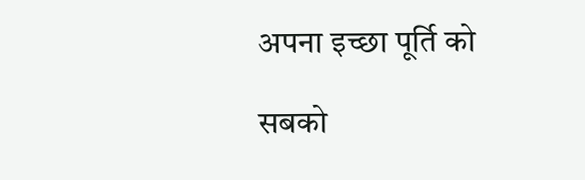अपना इच्छा पूर्ति को

सबको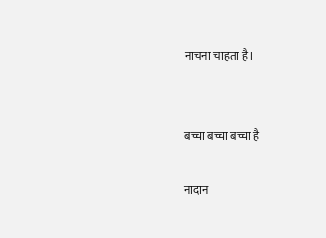नाचना चाहता है।


बच्चा बच्चा बच्चा है

नादान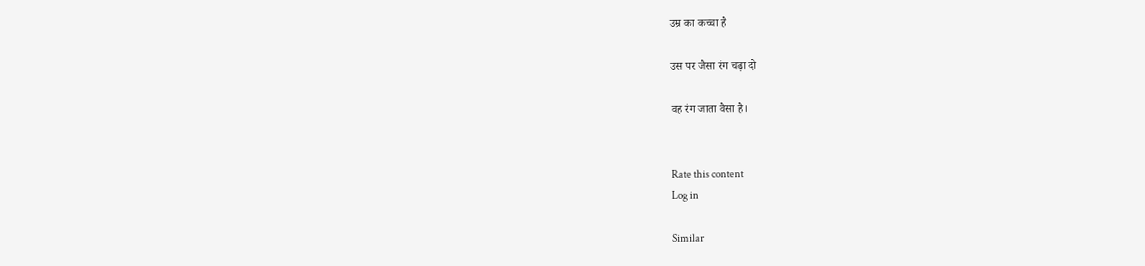उम्र का कच्चा है

उस पर जैसा रंग चढ़ा दो

वह रंग जाता वैसा है।


Rate this content
Log in

Similar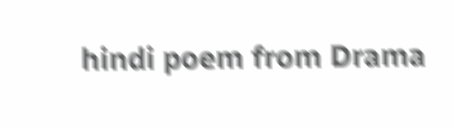hindi poem from Drama